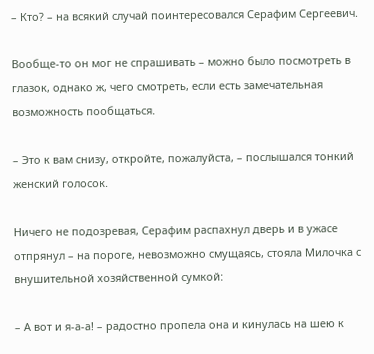– Кто? – на всякий случай поинтересовался Серафим Сергеевич.

Вообще-то он мог не спрашивать – можно было посмотреть в глазок, однако ж, чего смотреть, если есть замечательная возможность пообщаться.

– Это к вам снизу, откройте, пожалуйста, – послышался тонкий женский голосок.

Ничего не подозревая, Серафим распахнул дверь и в ужасе отпрянул – на пороге, невозможно смущаясь, стояла Милочка с внушительной хозяйственной сумкой:

– А вот и я-а-а! – радостно пропела она и кинулась на шею к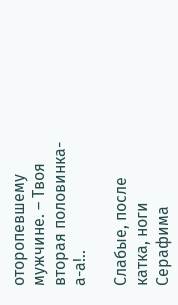оторопевшему мужчине. – Твоя вторая половинка-а-а!..

Слабые, после катка, ноги Серафима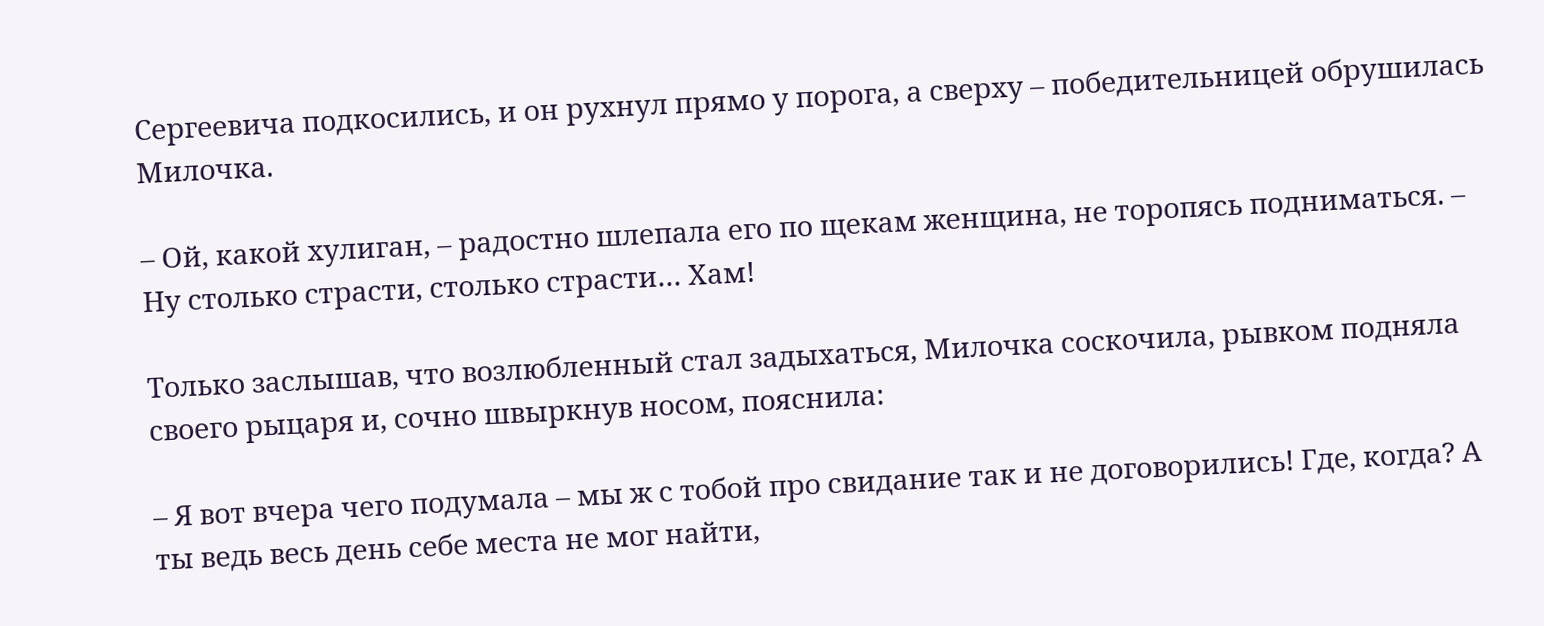Сергеевича подкосились, и он рухнул прямо у порога, а сверху – победительницей обрушилась Милочка.

– Ой, какой хулиган, – радостно шлепала его по щекам женщина, не торопясь подниматься. – Ну столько страсти, столько страсти… Хам!

Только заслышав, что возлюбленный стал задыхаться, Милочка соскочила, рывком подняла своего рыцаря и, сочно швыркнув носом, пояснила:

– Я вот вчера чего подумала – мы ж с тобой про свидание так и не договорились! Где, когда? А ты ведь весь день себе места не мог найти,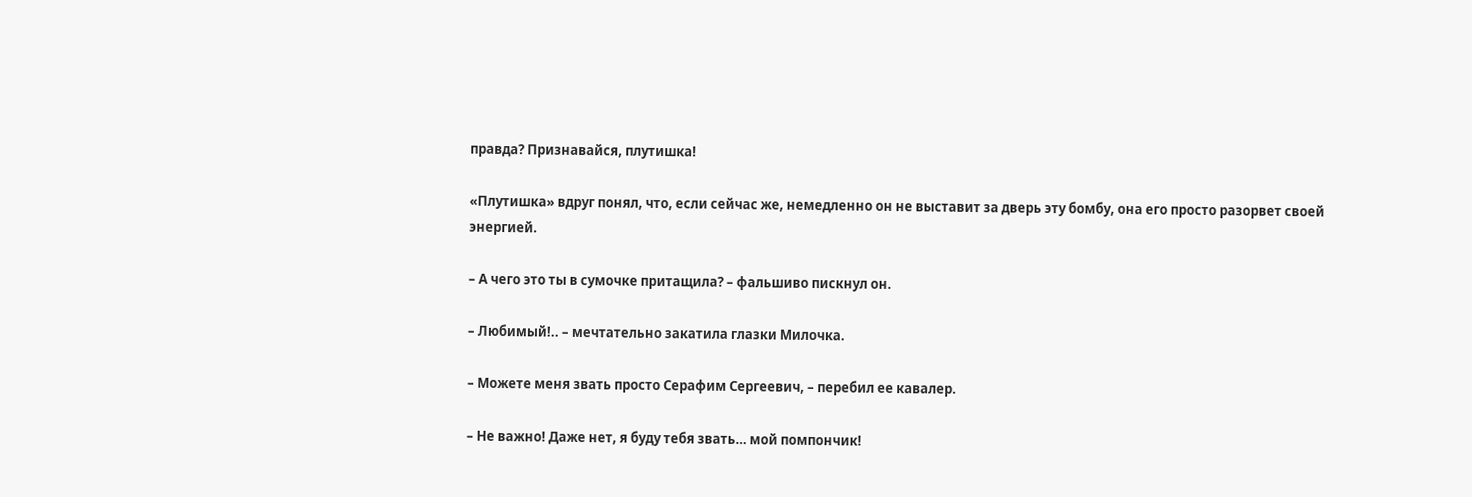правда? Признавайся, плутишка!

«Плутишка» вдруг понял, что, если сейчас же, немедленно он не выставит за дверь эту бомбу, она его просто разорвет своей энергией.

– А чего это ты в сумочке притащила? – фальшиво пискнул он.

– Любимый!.. – мечтательно закатила глазки Милочка.

– Можете меня звать просто Серафим Сергеевич, – перебил ее кавалер.

– Не важно! Даже нет, я буду тебя звать… мой помпончик!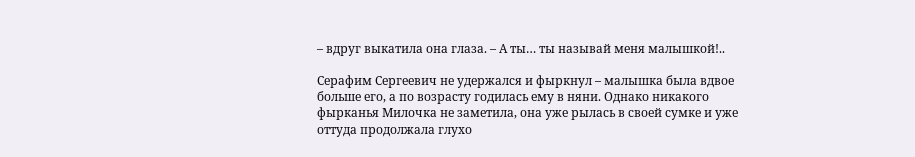– вдруг выкатила она глаза. – А ты… ты называй меня малышкой!..

Серафим Сергеевич не удержался и фыркнул – малышка была вдвое больше его, а по возрасту годилась ему в няни. Однако никакого фырканья Милочка не заметила, она уже рылась в своей сумке и уже оттуда продолжала глухо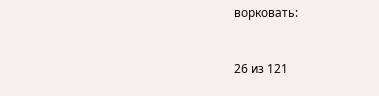ворковать:



26 из 121